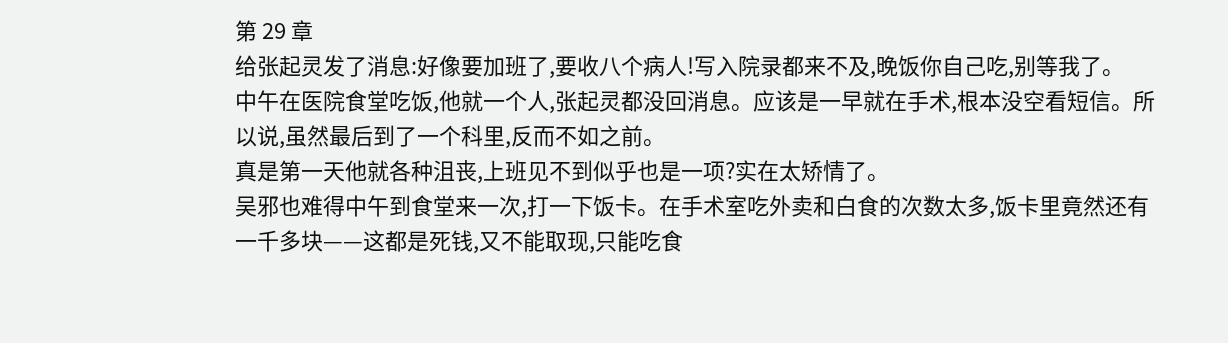第 29 章
给张起灵发了消息:好像要加班了,要收八个病人!写入院录都来不及,晚饭你自己吃,别等我了。
中午在医院食堂吃饭,他就一个人,张起灵都没回消息。应该是一早就在手术,根本没空看短信。所以说,虽然最后到了一个科里,反而不如之前。
真是第一天他就各种沮丧,上班见不到似乎也是一项?实在太矫情了。
吴邪也难得中午到食堂来一次,打一下饭卡。在手术室吃外卖和白食的次数太多,饭卡里竟然还有一千多块——这都是死钱,又不能取现,只能吃食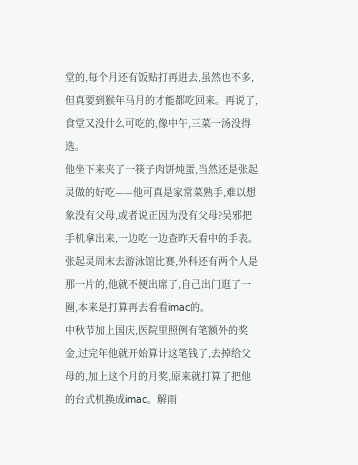堂的,每个月还有饭贴打再进去,虽然也不多,但真要到猴年马月的才能都吃回来。再说了,食堂又没什么可吃的,像中午,三菜一汤没得选。
他坐下来夹了一筷子肉饼炖蛋,当然还是张起灵做的好吃——他可真是家常菜熟手,难以想象没有父母,或者说正因为没有父母?吴邪把手机拿出来,一边吃一边查昨天看中的手表。张起灵周末去游泳馆比赛,外科还有两个人是那一片的,他就不便出席了,自己出门逛了一圈,本来是打算再去看看imac的。
中秋节加上国庆,医院里照例有笔额外的奖金,过完年他就开始算计这笔钱了,去掉给父母的,加上这个月的月奖,原来就打算了把他的台式机换成imac。解雨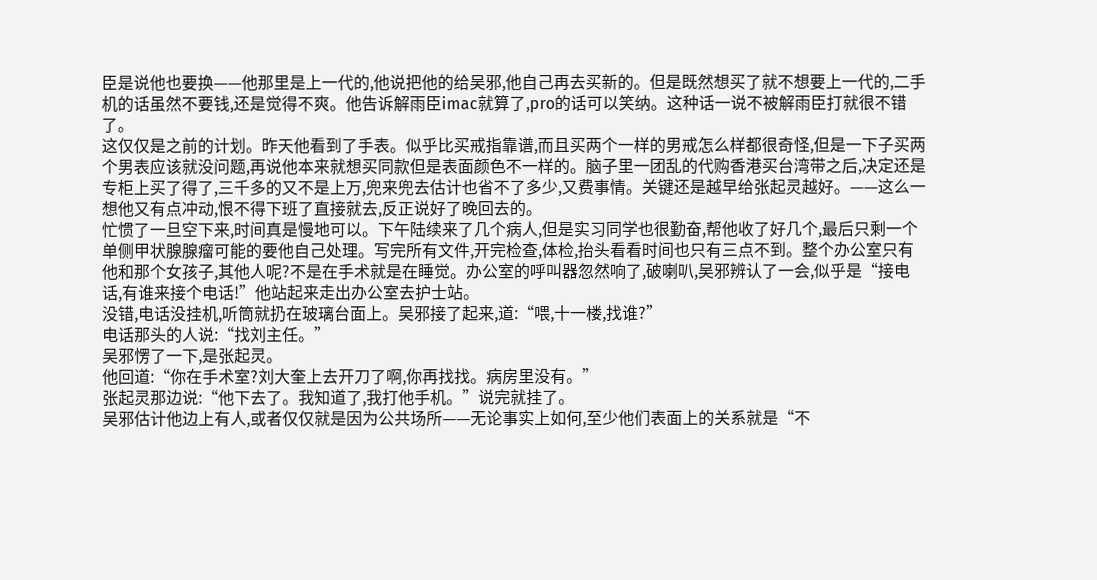臣是说他也要换——他那里是上一代的,他说把他的给吴邪,他自己再去买新的。但是既然想买了就不想要上一代的,二手机的话虽然不要钱,还是觉得不爽。他告诉解雨臣imac就算了,pro的话可以笑纳。这种话一说不被解雨臣打就很不错了。
这仅仅是之前的计划。昨天他看到了手表。似乎比买戒指靠谱,而且买两个一样的男戒怎么样都很奇怪,但是一下子买两个男表应该就没问题,再说他本来就想买同款但是表面颜色不一样的。脑子里一团乱的代购香港买台湾带之后,决定还是专柜上买了得了,三千多的又不是上万,兜来兜去估计也省不了多少,又费事情。关键还是越早给张起灵越好。——这么一想他又有点冲动,恨不得下班了直接就去,反正说好了晚回去的。
忙惯了一旦空下来,时间真是慢地可以。下午陆续来了几个病人,但是实习同学也很勤奋,帮他收了好几个,最后只剩一个单侧甲状腺腺瘤可能的要他自己处理。写完所有文件,开完检查,体检,抬头看看时间也只有三点不到。整个办公室只有他和那个女孩子,其他人呢?不是在手术就是在睡觉。办公室的呼叫器忽然响了,破喇叭,吴邪辨认了一会,似乎是“接电话,有谁来接个电话!”他站起来走出办公室去护士站。
没错,电话没挂机,听筒就扔在玻璃台面上。吴邪接了起来,道:“喂,十一楼,找谁?”
电话那头的人说:“找刘主任。”
吴邪愣了一下,是张起灵。
他回道:“你在手术室?刘大奎上去开刀了啊,你再找找。病房里没有。”
张起灵那边说:“他下去了。我知道了,我打他手机。”说完就挂了。
吴邪估计他边上有人,或者仅仅就是因为公共场所——无论事实上如何,至少他们表面上的关系就是“不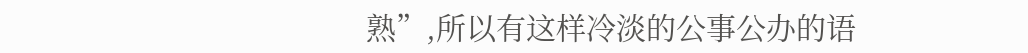熟”,所以有这样冷淡的公事公办的语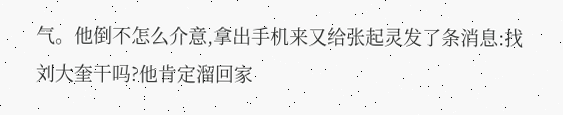气。他倒不怎么介意,拿出手机来又给张起灵发了条消息:找刘大奎干吗?他肯定溜回家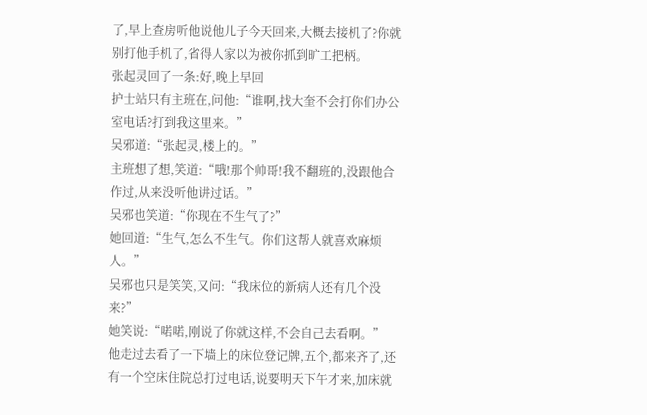了,早上查房听他说他儿子今天回来,大概去接机了?你就别打他手机了,省得人家以为被你抓到旷工把柄。
张起灵回了一条:好,晚上早回
护士站只有主班在,问他:“谁啊,找大奎不会打你们办公室电话?打到我这里来。”
吴邪道:“张起灵,楼上的。”
主班想了想,笑道:“哦!那个帅哥!我不翻班的,没跟他合作过,从来没听他讲过话。”
吴邪也笑道:“你现在不生气了?”
她回道:“生气,怎么不生气。你们这帮人就喜欢麻烦人。”
吴邪也只是笑笑,又问:“我床位的新病人还有几个没来?”
她笑说:“喏喏,刚说了你就这样,不会自己去看啊。”
他走过去看了一下墙上的床位登记牌,五个,都来齐了,还有一个空床住院总打过电话,说要明天下午才来,加床就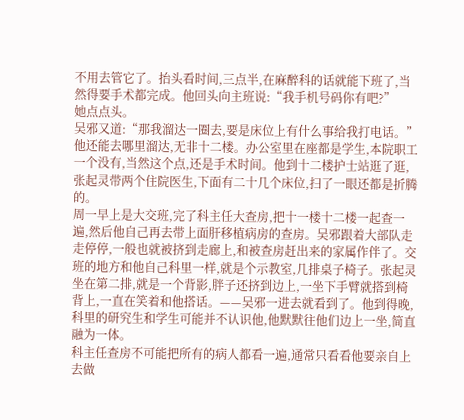不用去管它了。抬头看时间,三点半,在麻醉科的话就能下班了,当然得要手术都完成。他回头向主班说:“我手机号码你有吧?”
她点点头。
吴邪又道:“那我溜达一圈去,要是床位上有什么事给我打电话。”
他还能去哪里溜达,无非十二楼。办公室里在座都是学生,本院职工一个没有,当然这个点,还是手术时间。他到十二楼护士站逛了逛,张起灵带两个住院医生,下面有二十几个床位,扫了一眼还都是折腾的。
周一早上是大交班,完了科主任大查房,把十一楼十二楼一起查一遍,然后他自己再去带上面肝移植病房的查房。吴邪跟着大部队走走停停,一般也就被挤到走廊上,和被查房赶出来的家属作伴了。交班的地方和他自己科里一样,就是个示教室,几排桌子椅子。张起灵坐在第二排,就是一个背影,胖子还挤到边上,一坐下手臂就搭到椅背上,一直在笑着和他搭话。——吴邪一进去就看到了。他到得晚,科里的研究生和学生可能并不认识他,他默默往他们边上一坐,简直融为一体。
科主任查房不可能把所有的病人都看一遍,通常只看看他要亲自上去做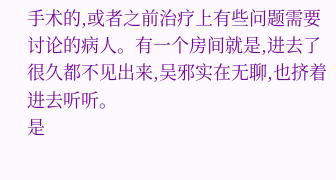手术的,或者之前治疗上有些问题需要讨论的病人。有一个房间就是,进去了很久都不见出来,吴邪实在无聊,也挤着进去听听。
是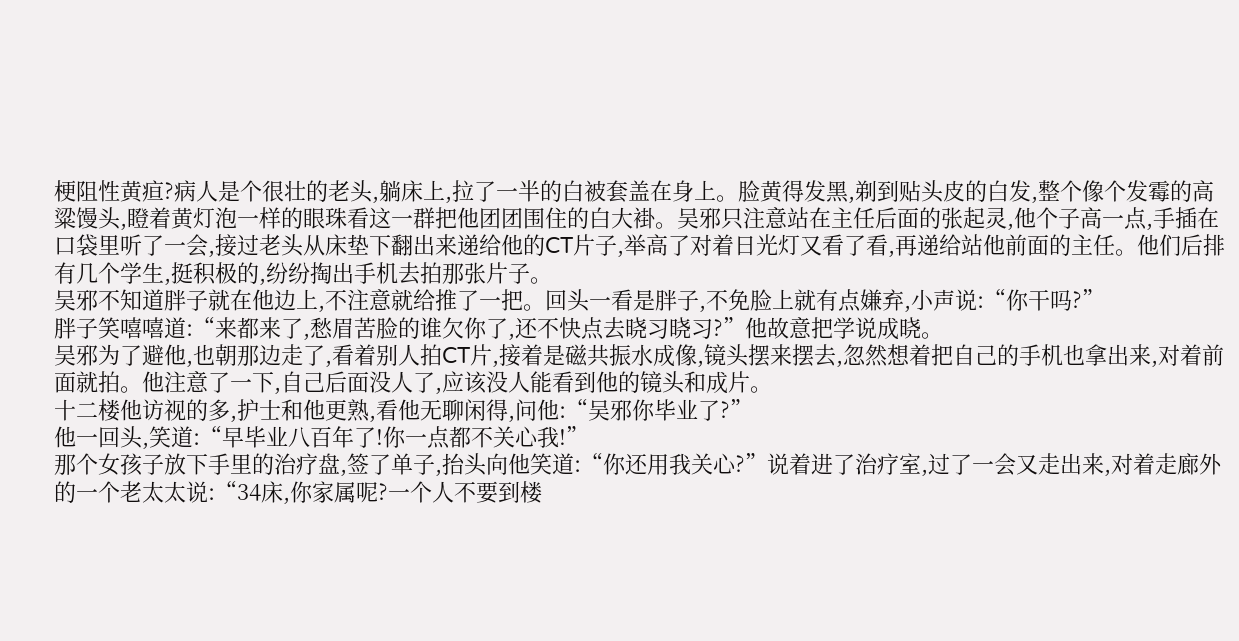梗阻性黄疸?病人是个很壮的老头,躺床上,拉了一半的白被套盖在身上。脸黄得发黑,剃到贴头皮的白发,整个像个发霉的高粱馒头,瞪着黄灯泡一样的眼珠看这一群把他团团围住的白大褂。吴邪只注意站在主任后面的张起灵,他个子高一点,手插在口袋里听了一会,接过老头从床垫下翻出来递给他的CT片子,举高了对着日光灯又看了看,再递给站他前面的主任。他们后排有几个学生,挺积极的,纷纷掏出手机去拍那张片子。
吴邪不知道胖子就在他边上,不注意就给推了一把。回头一看是胖子,不免脸上就有点嫌弃,小声说:“你干吗?”
胖子笑嘻嘻道:“来都来了,愁眉苦脸的谁欠你了,还不快点去晓习晓习?”他故意把学说成晓。
吴邪为了避他,也朝那边走了,看着别人拍CT片,接着是磁共振水成像,镜头摆来摆去,忽然想着把自己的手机也拿出来,对着前面就拍。他注意了一下,自己后面没人了,应该没人能看到他的镜头和成片。
十二楼他访视的多,护士和他更熟,看他无聊闲得,问他:“吴邪你毕业了?”
他一回头,笑道:“早毕业八百年了!你一点都不关心我!”
那个女孩子放下手里的治疗盘,签了单子,抬头向他笑道:“你还用我关心?”说着进了治疗室,过了一会又走出来,对着走廊外的一个老太太说:“34床,你家属呢?一个人不要到楼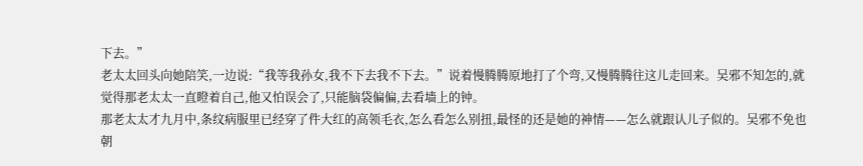下去。”
老太太回头向她陪笑,一边说:“我等我孙女,我不下去我不下去。”说着慢腾腾原地打了个弯,又慢腾腾往这儿走回来。吴邪不知怎的,就觉得那老太太一直瞪着自己,他又怕误会了,只能脑袋偏偏,去看墙上的钟。
那老太太才九月中,条纹病服里已经穿了件大红的高领毛衣,怎么看怎么别扭,最怪的还是她的神情——怎么就跟认儿子似的。吴邪不免也朝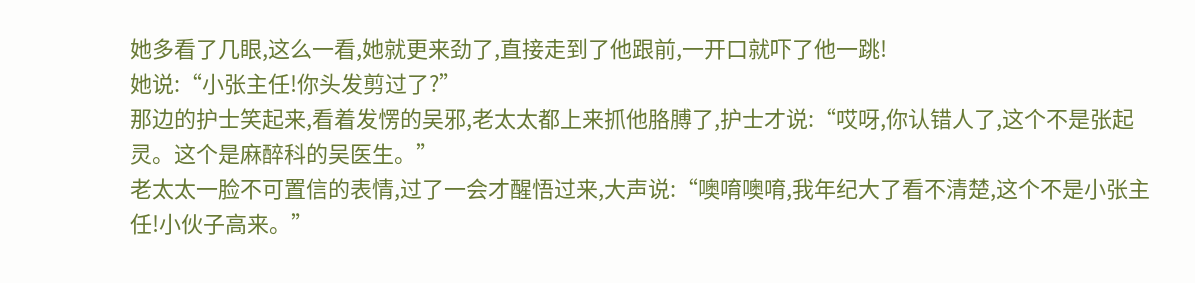她多看了几眼,这么一看,她就更来劲了,直接走到了他跟前,一开口就吓了他一跳!
她说:“小张主任!你头发剪过了?”
那边的护士笑起来,看着发愣的吴邪,老太太都上来抓他胳膊了,护士才说:“哎呀,你认错人了,这个不是张起灵。这个是麻醉科的吴医生。”
老太太一脸不可置信的表情,过了一会才醒悟过来,大声说:“噢唷噢唷,我年纪大了看不清楚,这个不是小张主任!小伙子高来。”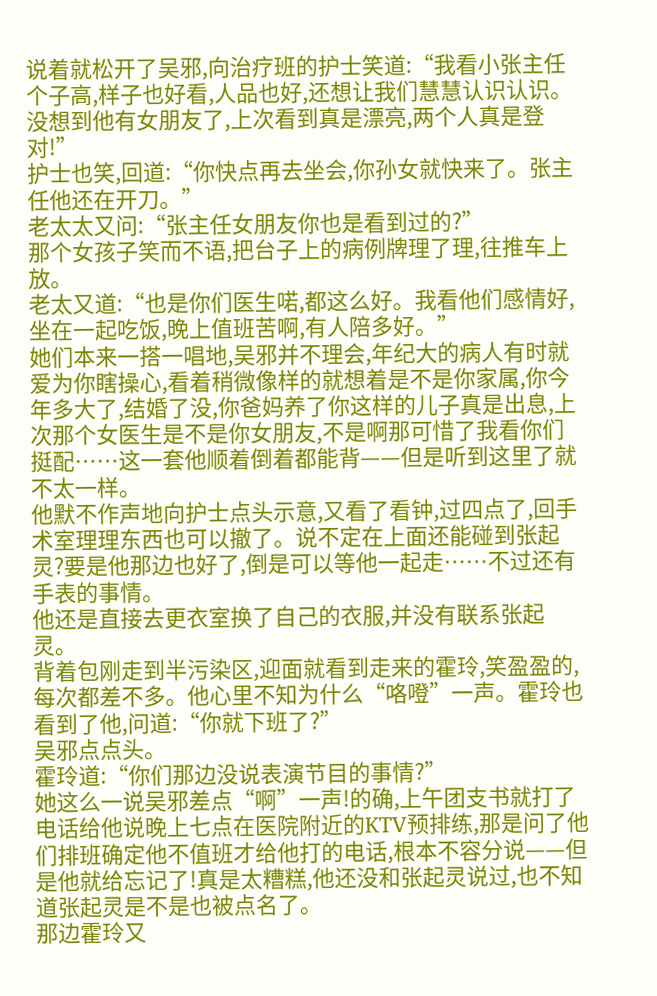说着就松开了吴邪,向治疗班的护士笑道:“我看小张主任个子高,样子也好看,人品也好,还想让我们慧慧认识认识。没想到他有女朋友了,上次看到真是漂亮,两个人真是登对!”
护士也笑,回道:“你快点再去坐会,你孙女就快来了。张主任他还在开刀。”
老太太又问:“张主任女朋友你也是看到过的?”
那个女孩子笑而不语,把台子上的病例牌理了理,往推车上放。
老太又道:“也是你们医生喏,都这么好。我看他们感情好,坐在一起吃饭,晚上值班苦啊,有人陪多好。”
她们本来一搭一唱地,吴邪并不理会,年纪大的病人有时就爱为你瞎操心,看着稍微像样的就想着是不是你家属,你今年多大了,结婚了没,你爸妈养了你这样的儿子真是出息,上次那个女医生是不是你女朋友,不是啊那可惜了我看你们挺配……这一套他顺着倒着都能背——但是听到这里了就不太一样。
他默不作声地向护士点头示意,又看了看钟,过四点了,回手术室理理东西也可以撤了。说不定在上面还能碰到张起灵?要是他那边也好了,倒是可以等他一起走……不过还有手表的事情。
他还是直接去更衣室换了自己的衣服,并没有联系张起灵。
背着包刚走到半污染区,迎面就看到走来的霍玲,笑盈盈的,每次都差不多。他心里不知为什么“咯噔”一声。霍玲也看到了他,问道:“你就下班了?”
吴邪点点头。
霍玲道:“你们那边没说表演节目的事情?”
她这么一说吴邪差点“啊”一声!的确,上午团支书就打了电话给他说晚上七点在医院附近的KTV预排练,那是问了他们排班确定他不值班才给他打的电话,根本不容分说——但是他就给忘记了!真是太糟糕,他还没和张起灵说过,也不知道张起灵是不是也被点名了。
那边霍玲又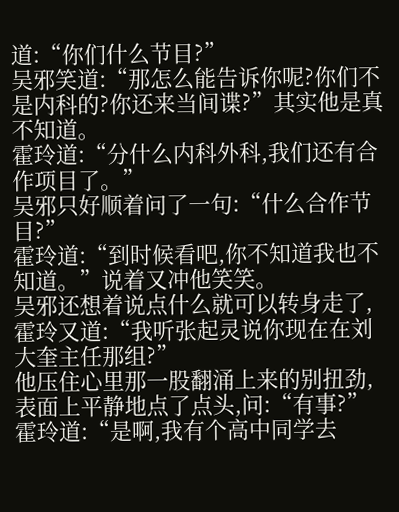道:“你们什么节目?”
吴邪笑道:“那怎么能告诉你呢?你们不是内科的?你还来当间谍?”其实他是真不知道。
霍玲道:“分什么内科外科,我们还有合作项目了。”
吴邪只好顺着问了一句:“什么合作节目?”
霍玲道:“到时候看吧,你不知道我也不知道。”说着又冲他笑笑。
吴邪还想着说点什么就可以转身走了,霍玲又道:“我听张起灵说你现在在刘大奎主任那组?”
他压住心里那一股翻涌上来的别扭劲,表面上平静地点了点头,问:“有事?”
霍玲道:“是啊,我有个高中同学去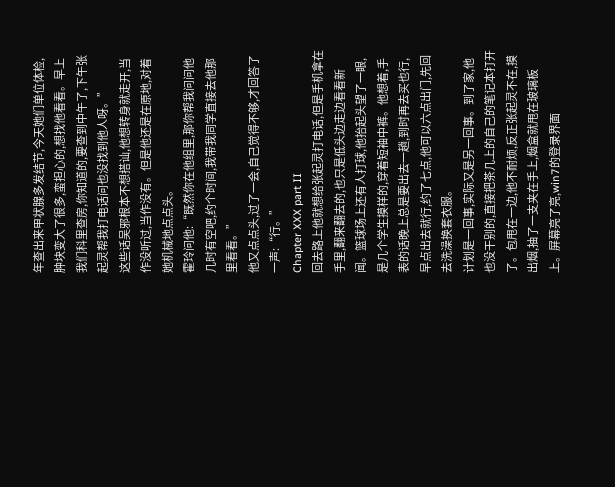年查出来甲状腺多发结节,今天她们单位体检,肿块变大了很多,蛮担心的,想找他看看。早上我们科里查房,你知道的,要查到中午了,下午张起灵帮我打电话问也没找到他人呀。”
这些话吴邪根本不想搭讪,他想转身就走开,当作没听过,当作没有。但是他还是在原地,对着她机械地点点头。
霍玲问他:“既然你在他组里,那你帮我问问他几时有空吧,约个时间,我带我同学直接去他那里看看。”
他又点点头,过了一会,自己觉得不够,才回答了一声:“行。”
Chapter XXX part II
回去路上他就想给张起灵打电话,但是手机拿在手里,翻来翻去的,也只是低头边走边看看新闻。篮球场上还有人打球,他抬起头望了一眼,是几个学生摸样的,穿着短袖中裤。他想着,手表的话晚上总是要出去一趟,到时再去买也行,早点出去就行,约了七点,他可以六点出门,先回去洗澡换套衣服。
计划是一回事,实际又是另一回事。到了家,他也没干别的,直接把茶几上的自己的笔记本打开了。包甩在一边,他不耐烦,反正张起灵不在,摸出烟,抽了一支夹在手上,烟盒就甩在玻璃板上。屏幕亮了亮,win7的登录界面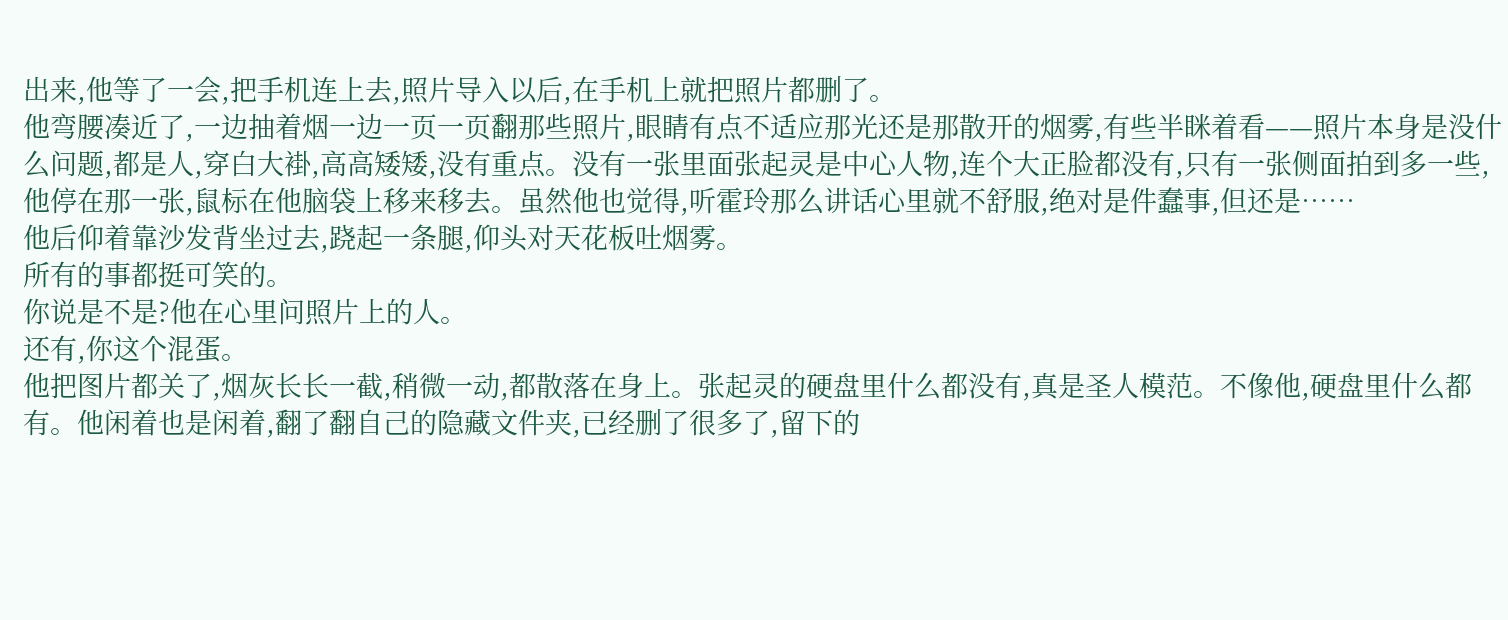出来,他等了一会,把手机连上去,照片导入以后,在手机上就把照片都删了。
他弯腰凑近了,一边抽着烟一边一页一页翻那些照片,眼睛有点不适应那光还是那散开的烟雾,有些半眯着看——照片本身是没什么问题,都是人,穿白大褂,高高矮矮,没有重点。没有一张里面张起灵是中心人物,连个大正脸都没有,只有一张侧面拍到多一些,他停在那一张,鼠标在他脑袋上移来移去。虽然他也觉得,听霍玲那么讲话心里就不舒服,绝对是件蠢事,但还是……
他后仰着靠沙发背坐过去,跷起一条腿,仰头对天花板吐烟雾。
所有的事都挺可笑的。
你说是不是?他在心里问照片上的人。
还有,你这个混蛋。
他把图片都关了,烟灰长长一截,稍微一动,都散落在身上。张起灵的硬盘里什么都没有,真是圣人模范。不像他,硬盘里什么都有。他闲着也是闲着,翻了翻自己的隐藏文件夹,已经删了很多了,留下的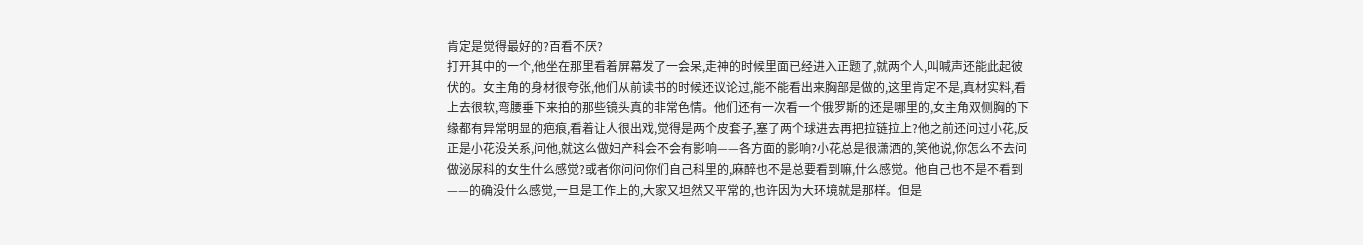肯定是觉得最好的?百看不厌?
打开其中的一个,他坐在那里看着屏幕发了一会呆,走神的时候里面已经进入正题了,就两个人,叫喊声还能此起彼伏的。女主角的身材很夸张,他们从前读书的时候还议论过,能不能看出来胸部是做的,这里肯定不是,真材实料,看上去很软,弯腰垂下来拍的那些镜头真的非常色情。他们还有一次看一个俄罗斯的还是哪里的,女主角双侧胸的下缘都有异常明显的疤痕,看着让人很出戏,觉得是两个皮套子,塞了两个球进去再把拉链拉上?他之前还问过小花,反正是小花没关系,问他,就这么做妇产科会不会有影响——各方面的影响?小花总是很潇洒的,笑他说,你怎么不去问做泌尿科的女生什么感觉?或者你问问你们自己科里的,麻醉也不是总要看到嘛,什么感觉。他自己也不是不看到——的确没什么感觉,一旦是工作上的,大家又坦然又平常的,也许因为大环境就是那样。但是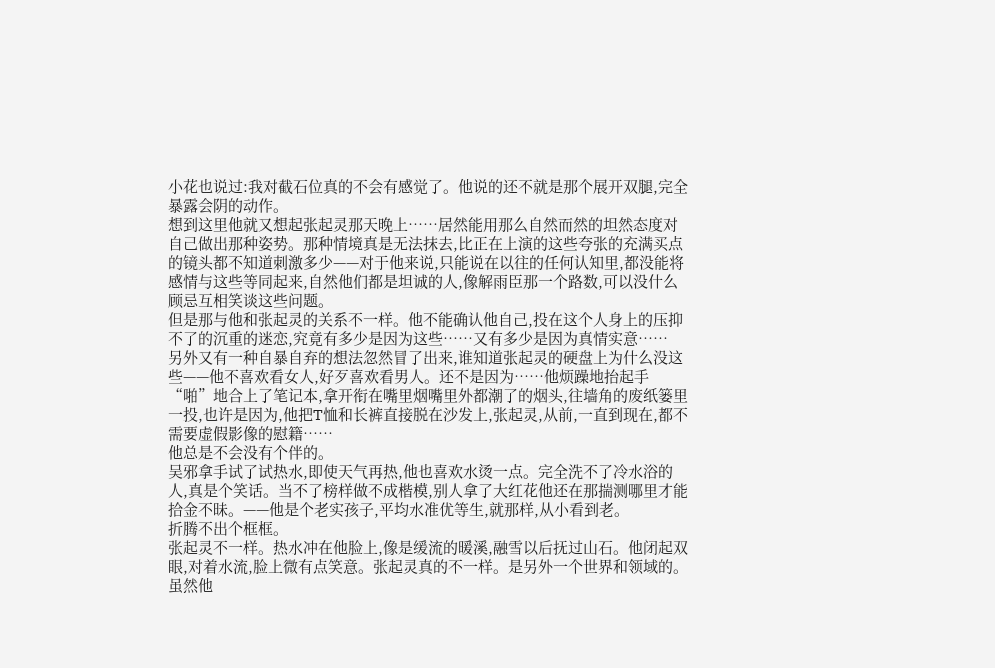小花也说过:我对截石位真的不会有感觉了。他说的还不就是那个展开双腿,完全暴露会阴的动作。
想到这里他就又想起张起灵那天晚上……居然能用那么自然而然的坦然态度对自己做出那种姿势。那种情境真是无法抹去,比正在上演的这些夸张的充满买点的镜头都不知道刺激多少——对于他来说,只能说在以往的任何认知里,都没能将感情与这些等同起来,自然他们都是坦诚的人,像解雨臣那一个路数,可以没什么顾忌互相笑谈这些问题。
但是那与他和张起灵的关系不一样。他不能确认他自己,投在这个人身上的压抑不了的沉重的迷恋,究竟有多少是因为这些……又有多少是因为真情实意……
另外又有一种自暴自弃的想法忽然冒了出来,谁知道张起灵的硬盘上为什么没这些——他不喜欢看女人,好歹喜欢看男人。还不是因为……他烦躁地抬起手“啪”地合上了笔记本,拿开衔在嘴里烟嘴里外都潮了的烟头,往墙角的废纸篓里一投,也许是因为,他把T恤和长裤直接脱在沙发上,张起灵,从前,一直到现在,都不需要虚假影像的慰籍……
他总是不会没有个伴的。
吴邪拿手试了试热水,即使天气再热,他也喜欢水烫一点。完全洗不了冷水浴的人,真是个笑话。当不了榜样做不成楷模,别人拿了大红花他还在那揣测哪里才能拾金不昧。——他是个老实孩子,平均水准优等生,就那样,从小看到老。
折腾不出个框框。
张起灵不一样。热水冲在他脸上,像是缓流的暖溪,融雪以后抚过山石。他闭起双眼,对着水流,脸上微有点笑意。张起灵真的不一样。是另外一个世界和领域的。虽然他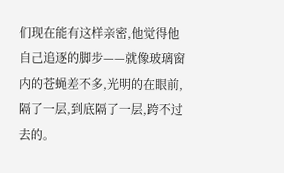们现在能有这样亲密,他觉得他自己追逐的脚步——就像玻璃窗内的苍蝇差不多,光明的在眼前,隔了一层,到底隔了一层,跨不过去的。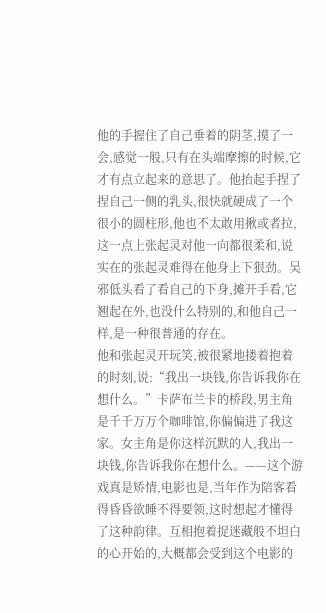他的手握住了自己垂着的阴茎,摸了一会,感觉一般,只有在头端摩擦的时候,它才有点立起来的意思了。他抬起手捏了捏自己一侧的乳头,很快就硬成了一个很小的圆柱形,他也不太敢用揪或者拉,这一点上张起灵对他一向都很柔和,说实在的张起灵难得在他身上下狠劲。吴邪低头看了看自己的下身,摊开手看,它翘起在外,也没什么特别的,和他自己一样,是一种很普通的存在。
他和张起灵开玩笑,被很紧地搂着抱着的时刻,说:“我出一块钱,你告诉我你在想什么。”卡萨布兰卡的桥段,男主角是千千万万个咖啡馆,你偏偏进了我这家。女主角是你这样沉默的人,我出一块钱,你告诉我你在想什么。——这个游戏真是矫情,电影也是,当年作为陪客看得昏昏欲睡不得要领,这时想起才懂得了这种韵律。互相抱着捉迷藏般不坦白的心开始的,大概都会受到这个电影的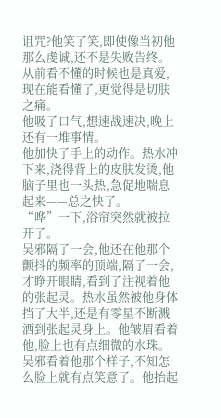诅咒?他笑了笑,即使像当初他那么虔诚,还不是失败告终。从前看不懂的时候也是真爱,现在能看懂了,更觉得是切肤之痛。
他吸了口气,想速战速决,晚上还有一堆事情。
他加快了手上的动作。热水冲下来,浇得背上的皮肤发烫,他脑子里也一头热,急促地喘息起来——总之快了。
“哗”一下,浴帘突然就被拉开了。
吴邪隔了一会,他还在他那个颤抖的频率的顶端,隔了一会,才睁开眼睛,看到了注视着他的张起灵。热水虽然被他身体挡了大半,还是有零星不断溅洒到张起灵身上。他皱眉看着他,脸上也有点细微的水珠。吴邪看着他那个样子,不知怎么脸上就有点笑意了。他抬起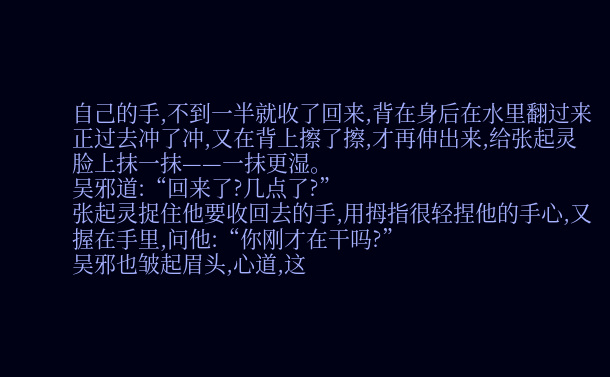自己的手,不到一半就收了回来,背在身后在水里翻过来正过去冲了冲,又在背上擦了擦,才再伸出来,给张起灵脸上抹一抹——一抹更湿。
吴邪道:“回来了?几点了?”
张起灵捉住他要收回去的手,用拇指很轻捏他的手心,又握在手里,问他:“你刚才在干吗?”
吴邪也皱起眉头,心道,这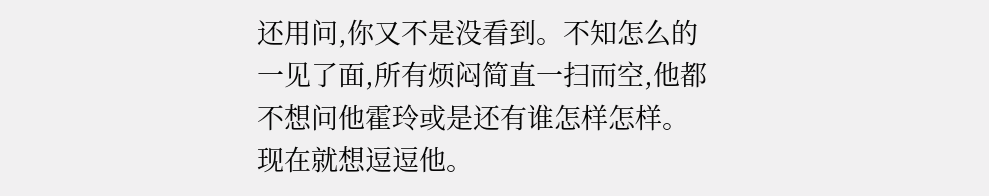还用问,你又不是没看到。不知怎么的一见了面,所有烦闷简直一扫而空,他都不想问他霍玲或是还有谁怎样怎样。
现在就想逗逗他。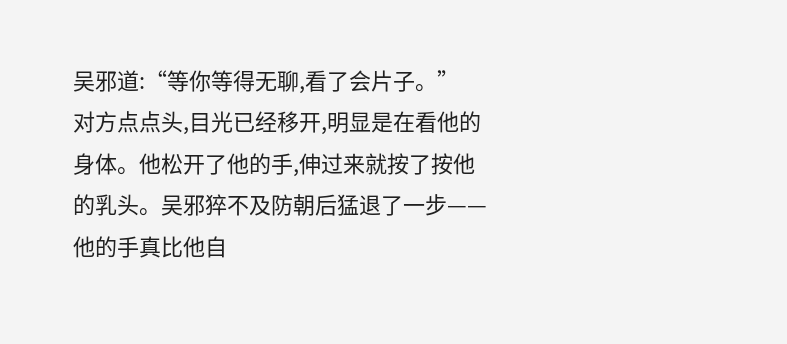吴邪道:“等你等得无聊,看了会片子。”
对方点点头,目光已经移开,明显是在看他的身体。他松开了他的手,伸过来就按了按他的乳头。吴邪猝不及防朝后猛退了一步——他的手真比他自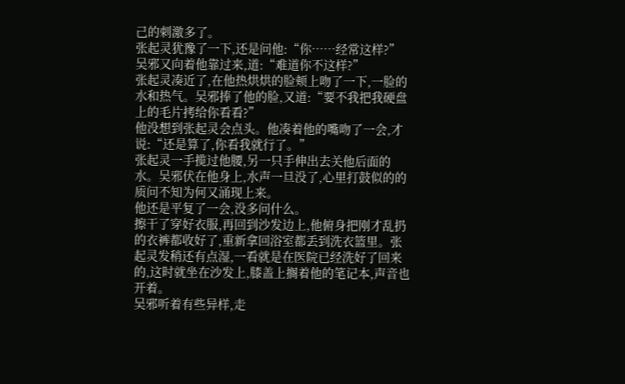己的刺激多了。
张起灵犹豫了一下,还是问他:“你……经常这样?”
吴邪又向着他靠过来,道:“难道你不这样?”
张起灵凑近了,在他热烘烘的脸颊上吻了一下,一脸的水和热气。吴邪捧了他的脸,又道:“要不我把我硬盘上的毛片拷给你看看?”
他没想到张起灵会点头。他凑着他的嘴吻了一会,才说:“还是算了,你看我就行了。”
张起灵一手揽过他腰,另一只手伸出去关他后面的水。吴邪伏在他身上,水声一旦没了,心里打鼓似的的质问不知为何又涌现上来。
他还是平复了一会,没多问什么。
擦干了穿好衣服,再回到沙发边上,他俯身把刚才乱扔的衣裤都收好了,重新拿回浴室都丢到洗衣篮里。张起灵发稍还有点湿,一看就是在医院已经洗好了回来的,这时就坐在沙发上,膝盖上搁着他的笔记本,声音也开着。
吴邪听着有些异样,走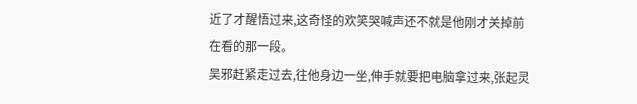近了才醒悟过来,这奇怪的欢笑哭喊声还不就是他刚才关掉前在看的那一段。
吴邪赶紧走过去,往他身边一坐,伸手就要把电脑拿过来,张起灵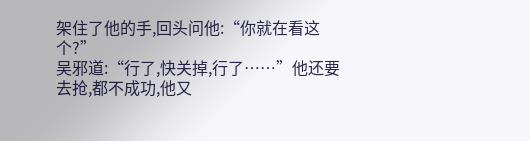架住了他的手,回头问他:“你就在看这个?”
吴邪道:“行了,快关掉,行了……”他还要去抢,都不成功,他又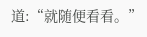道:“就随便看看。”